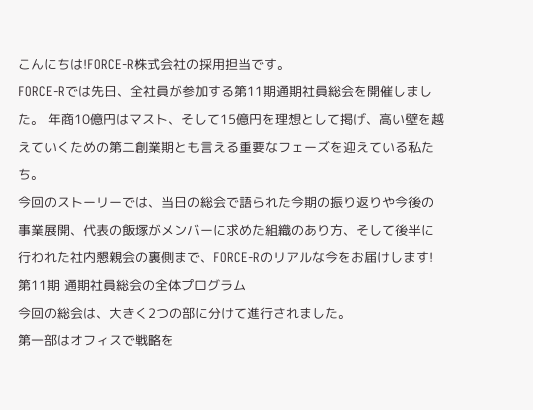こんにちは!FORCE-R株式会社の採用担当です。
FORCE-Rでは先日、全社員が参加する第11期通期社員総会を開催しました。 年商10億円はマスト、そして15億円を理想として掲げ、高い壁を越えていくための第二創業期とも言える重要なフェーズを迎えている私たち。
今回のストーリーでは、当日の総会で語られた今期の振り返りや今後の事業展開、代表の飯塚がメンバーに求めた組織のあり方、そして後半に行われた社内懇親会の裏側まで、FORCE-Rのリアルな今をお届けします!
第11期 通期社員総会の全体プログラム
今回の総会は、大きく2つの部に分けて進行されました。
第一部はオフィスで戦略を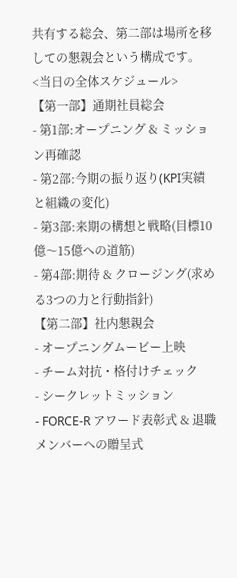共有する総会、第二部は場所を移しての懇親会という構成です。
<当日の全体スケジュール>
【第一部】通期社員総会
- 第1部:オープニング & ミッション再確認
- 第2部:今期の振り返り(KPI実績と組織の変化)
- 第3部:来期の構想と戦略(目標10億〜15億への道筋)
- 第4部:期待 & クロージング(求める3つの力と行動指針)
【第二部】社内懇親会
- オープニングムービー上映
- チーム対抗・格付けチェック
- シークレットミッション
- FORCE-R アワード表彰式 & 退職メンバーへの贈呈式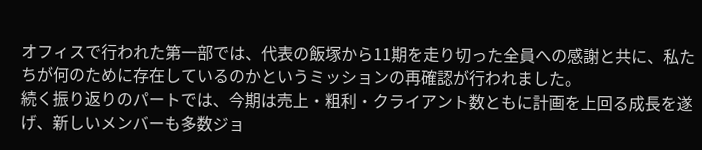オフィスで行われた第一部では、代表の飯塚から11期を走り切った全員への感謝と共に、私たちが何のために存在しているのかというミッションの再確認が行われました。
続く振り返りのパートでは、今期は売上・粗利・クライアント数ともに計画を上回る成長を遂げ、新しいメンバーも多数ジョ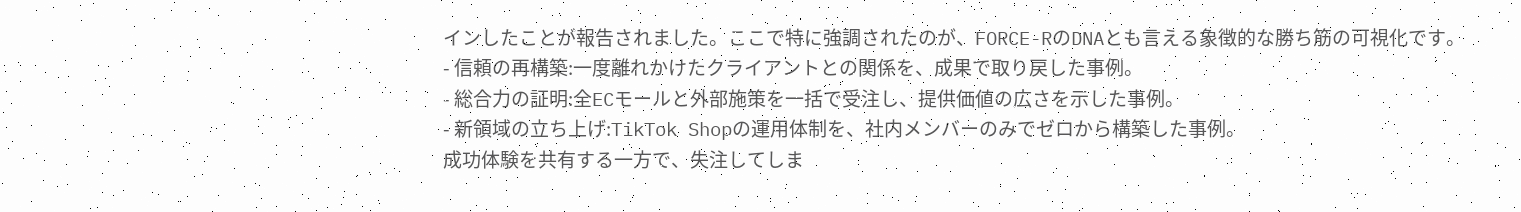インしたことが報告されました。ここで特に強調されたのが、FORCE-RのDNAとも言える象徴的な勝ち筋の可視化です。
- 信頼の再構築:一度離れかけたクライアントとの関係を、成果で取り戻した事例。
- 総合力の証明:全ECモールと外部施策を一括で受注し、提供価値の広さを示した事例。
- 新領域の立ち上げ:TikTok Shopの運用体制を、社内メンバーのみでゼロから構築した事例。
成功体験を共有する一方で、失注してしま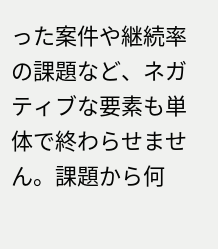った案件や継続率の課題など、ネガティブな要素も単体で終わらせません。課題から何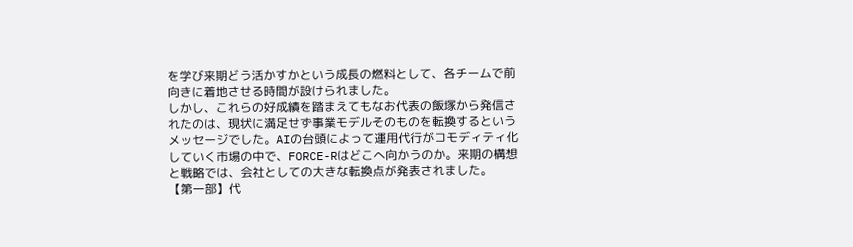を学び来期どう活かすかという成長の燃料として、各チームで前向きに着地させる時間が設けられました。
しかし、これらの好成績を踏まえてもなお代表の飯塚から発信されたのは、現状に満足せず事業モデルそのものを転換するというメッセージでした。AIの台頭によって運用代行がコモディティ化していく市場の中で、FORCE-Rはどこへ向かうのか。来期の構想と戦略では、会社としての大きな転換点が発表されました。
【第一部】代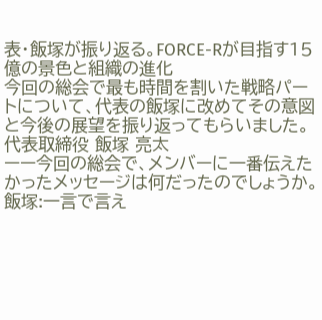表・飯塚が振り返る。FORCE-Rが目指す15億の景色と組織の進化
今回の総会で最も時間を割いた戦略パートについて、代表の飯塚に改めてその意図と今後の展望を振り返ってもらいました。
代表取締役 飯塚 亮太
ーー今回の総会で、メンバーに一番伝えたかったメッセージは何だったのでしょうか。
飯塚:一言で言え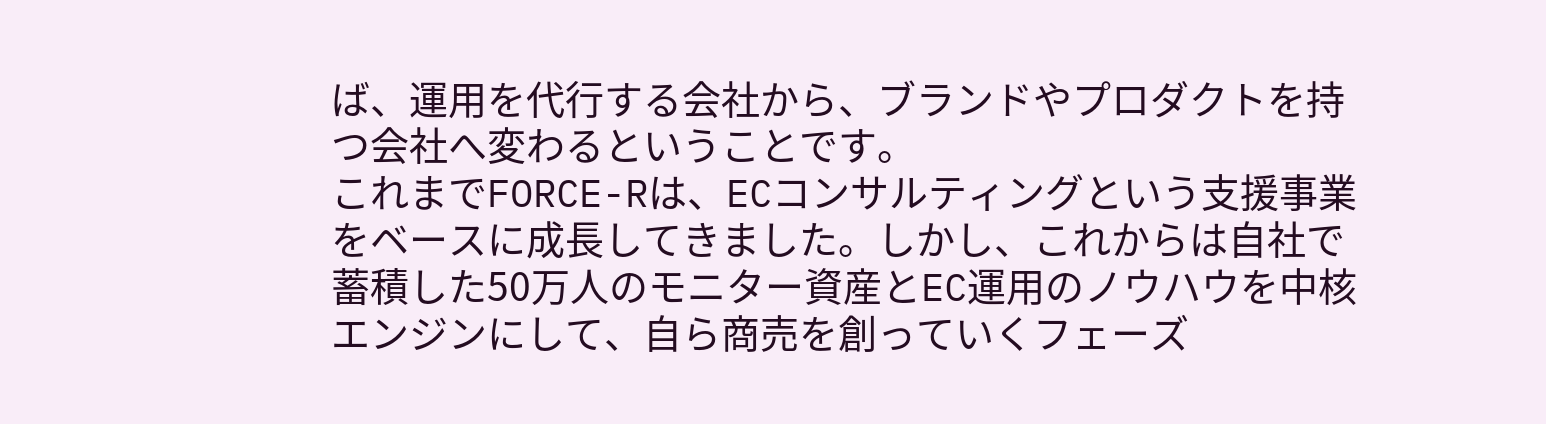ば、運用を代行する会社から、ブランドやプロダクトを持つ会社へ変わるということです。
これまでFORCE-Rは、ECコンサルティングという支援事業をベースに成長してきました。しかし、これからは自社で蓄積した50万人のモニター資産とEC運用のノウハウを中核エンジンにして、自ら商売を創っていくフェーズ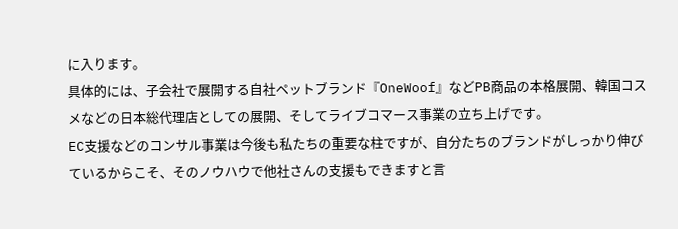に入ります。
具体的には、子会社で展開する自社ペットブランド『OneWoof』などPB商品の本格展開、韓国コスメなどの日本総代理店としての展開、そしてライブコマース事業の立ち上げです。
EC支援などのコンサル事業は今後も私たちの重要な柱ですが、自分たちのブランドがしっかり伸びているからこそ、そのノウハウで他社さんの支援もできますと言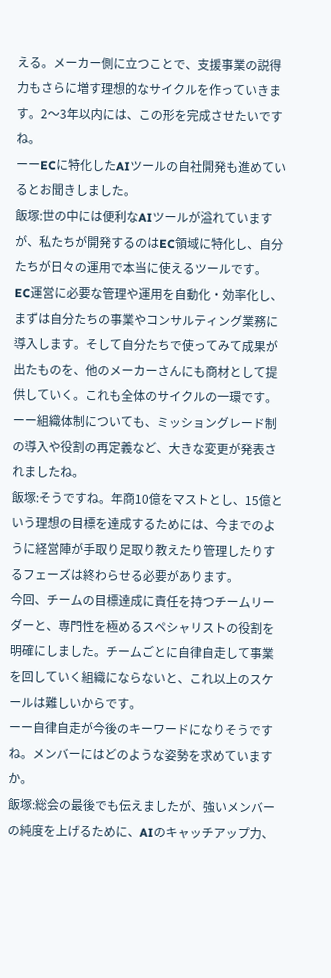える。メーカー側に立つことで、支援事業の説得力もさらに増す理想的なサイクルを作っていきます。2〜3年以内には、この形を完成させたいですね。
ーーECに特化したAIツールの自社開発も進めているとお聞きしました。
飯塚:世の中には便利なAIツールが溢れていますが、私たちが開発するのはEC領域に特化し、自分たちが日々の運用で本当に使えるツールです。
EC運営に必要な管理や運用を自動化・効率化し、まずは自分たちの事業やコンサルティング業務に導入します。そして自分たちで使ってみて成果が出たものを、他のメーカーさんにも商材として提供していく。これも全体のサイクルの一環です。
ーー組織体制についても、ミッショングレード制の導入や役割の再定義など、大きな変更が発表されましたね。
飯塚:そうですね。年商10億をマストとし、15億という理想の目標を達成するためには、今までのように経営陣が手取り足取り教えたり管理したりするフェーズは終わらせる必要があります。
今回、チームの目標達成に責任を持つチームリーダーと、専門性を極めるスペシャリストの役割を明確にしました。チームごとに自律自走して事業を回していく組織にならないと、これ以上のスケールは難しいからです。
ーー自律自走が今後のキーワードになりそうですね。メンバーにはどのような姿勢を求めていますか。
飯塚:総会の最後でも伝えましたが、強いメンバーの純度を上げるために、AIのキャッチアップ力、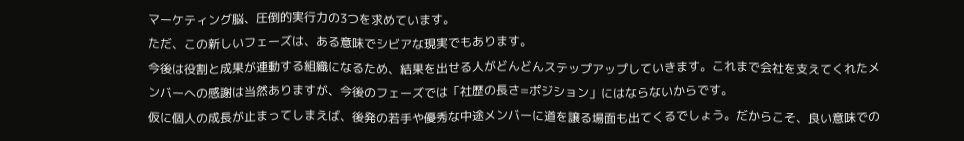マーケティング脳、圧倒的実行力の3つを求めています。
ただ、この新しいフェーズは、ある意味でシビアな現実でもあります。
今後は役割と成果が連動する組織になるため、結果を出せる人がどんどんステップアップしていきます。これまで会社を支えてくれたメンバーへの感謝は当然ありますが、今後のフェーズでは「社歴の長さ=ポジション」にはならないからです。
仮に個人の成長が止まってしまえば、後発の若手や優秀な中途メンバーに道を譲る場面も出てくるでしょう。だからこそ、良い意味での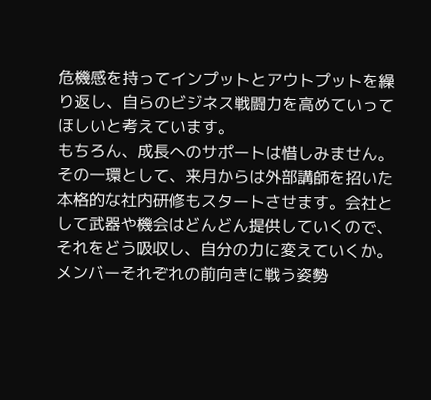危機感を持ってインプットとアウトプットを繰り返し、自らのビジネス戦闘力を高めていってほしいと考えています。
もちろん、成長へのサポートは惜しみません。その一環として、来月からは外部講師を招いた本格的な社内研修もスタートさせます。会社として武器や機会はどんどん提供していくので、それをどう吸収し、自分の力に変えていくか。メンバーそれぞれの前向きに戦う姿勢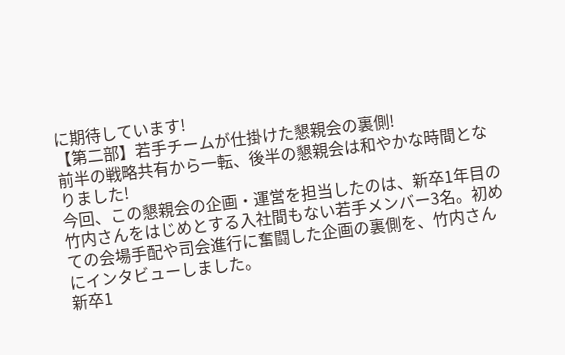に期待しています!
【第二部】若手チームが仕掛けた懇親会の裏側!
前半の戦略共有から一転、後半の懇親会は和やかな時間となりました!
今回、この懇親会の企画・運営を担当したのは、新卒1年目の竹内さんをはじめとする入社間もない若手メンバー3名。初めての会場手配や司会進行に奮闘した企画の裏側を、竹内さんにインタビューしました。
新卒1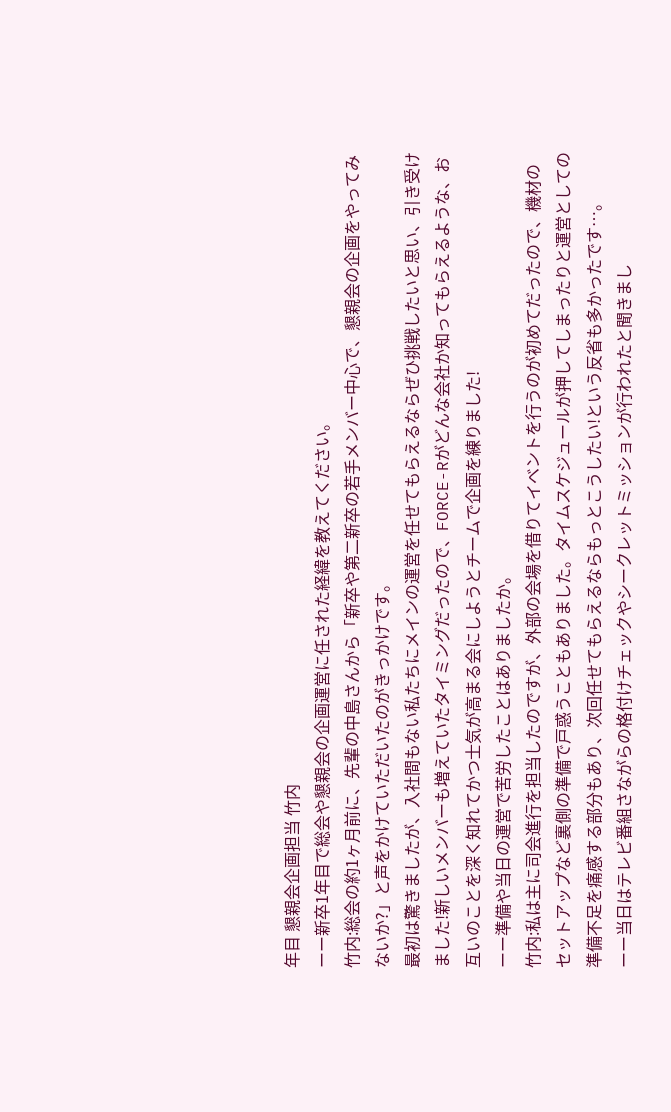年目 懇親会企画担当 竹内
ーー新卒1年目で総会や懇親会の企画運営に任された経緯を教えてください。
竹内:総会の約1ヶ月前に、先輩の中島さんから「新卒や第二新卒の若手メンバー中心で、懇親会の企画をやってみないか?」と声をかけていただいたのがきっかけです。
最初は驚きましたが、入社間もない私たちにメインの運営を任せてもらえるならぜひ挑戦したいと思い、引き受けました!新しいメンバーも増えていたタイミングだったので、FORCE-Rがどんな会社か知ってもらえるような、お互いのことを深く知れてかつ士気が高まる会にしようとチームで企画を練りました!
ーー準備や当日の運営で苦労したことはありましたか。
竹内:私は主に司会進行を担当したのですが、外部の会場を借りてイベントを行うのが初めてだったので、機材のセットアップなど裏側の準備で戸惑うこともありました。タイムスケジュールが押してしまったりと運営としての準備不足を痛感する部分もあり、次回任せてもらえるならもっとこうしたい!という反省も多かったです…。
ーー当日はテレビ番組さながらの格付けチェックやシークレットミッションが行われたと聞きまし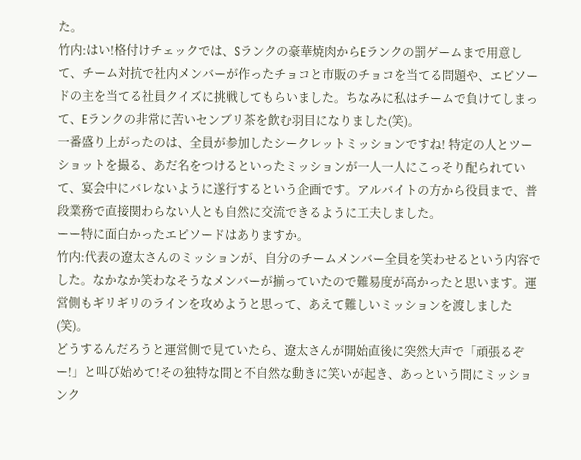た。
竹内:はい!格付けチェックでは、Sランクの豪華焼肉からEランクの罰ゲームまで用意して、チーム対抗で社内メンバーが作ったチョコと市販のチョコを当てる問題や、エピソードの主を当てる社員クイズに挑戦してもらいました。ちなみに私はチームで負けてしまって、Eランクの非常に苦いセンブリ茶を飲む羽目になりました(笑)。
一番盛り上がったのは、全員が参加したシークレットミッションですね! 特定の人とツーショットを撮る、あだ名をつけるといったミッションが一人一人にこっそり配られていて、宴会中にバレないように遂行するという企画です。アルバイトの方から役員まで、普段業務で直接関わらない人とも自然に交流できるように工夫しました。
ーー特に面白かったエピソードはありますか。
竹内:代表の遼太さんのミッションが、自分のチームメンバー全員を笑わせるという内容でした。なかなか笑わなそうなメンバーが揃っていたので難易度が高かったと思います。運営側もギリギリのラインを攻めようと思って、あえて難しいミッションを渡しました(笑)。
どうするんだろうと運営側で見ていたら、遼太さんが開始直後に突然大声で「頑張るぞー!」と叫び始めて!その独特な間と不自然な動きに笑いが起き、あっという間にミッションク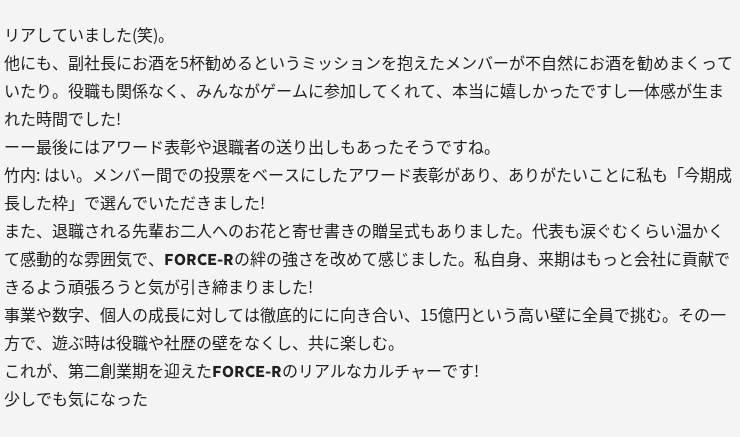リアしていました(笑)。
他にも、副社長にお酒を5杯勧めるというミッションを抱えたメンバーが不自然にお酒を勧めまくっていたり。役職も関係なく、みんながゲームに参加してくれて、本当に嬉しかったですし一体感が生まれた時間でした!
ーー最後にはアワード表彰や退職者の送り出しもあったそうですね。
竹内: はい。メンバー間での投票をベースにしたアワード表彰があり、ありがたいことに私も「今期成長した枠」で選んでいただきました!
また、退職される先輩お二人へのお花と寄せ書きの贈呈式もありました。代表も涙ぐむくらい温かくて感動的な雰囲気で、FORCE-Rの絆の強さを改めて感じました。私自身、来期はもっと会社に貢献できるよう頑張ろうと気が引き締まりました!
事業や数字、個人の成長に対しては徹底的にに向き合い、15億円という高い壁に全員で挑む。その一方で、遊ぶ時は役職や社歴の壁をなくし、共に楽しむ。
これが、第二創業期を迎えたFORCE-Rのリアルなカルチャーです!
少しでも気になった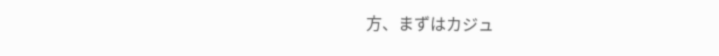方、まずはカジュ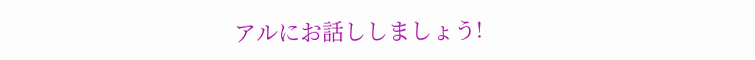アルにお話ししましょう!